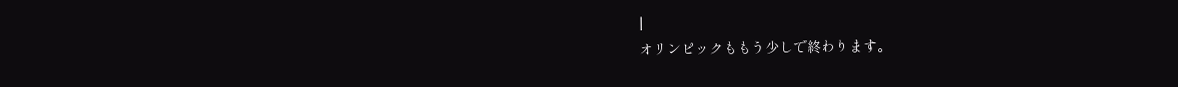|
オリンピックももう少しで終わります。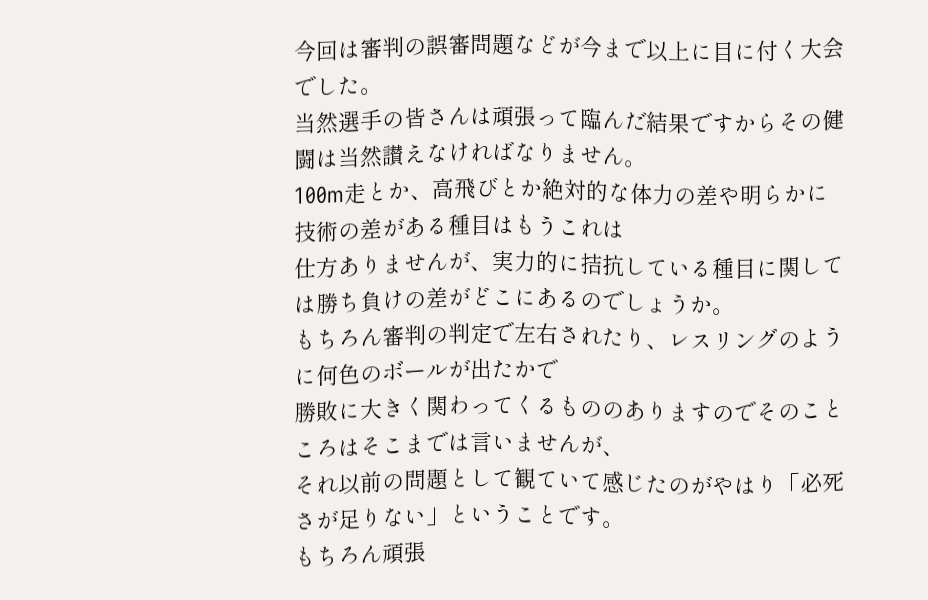今回は審判の誤審問題などが今まで以上に目に付く大会でした。
当然選手の皆さんは頑張って臨んだ結果ですからその健闘は当然讃えなければなりません。
100m走とか、高飛びとか絶対的な体力の差や明らかに技術の差がある種目はもうこれは
仕方ありませんが、実力的に拮抗している種目に関しては勝ち負けの差がどこにあるのでしょうか。
もちろん審判の判定で左右されたり、レスリングのように何色のボールが出たかで
勝敗に大きく関わってくるもののありますのでそのこところはそこまでは言いませんが、
それ以前の問題として観ていて感じたのがやはり「必死さが足りない」ということです。
もちろん頑張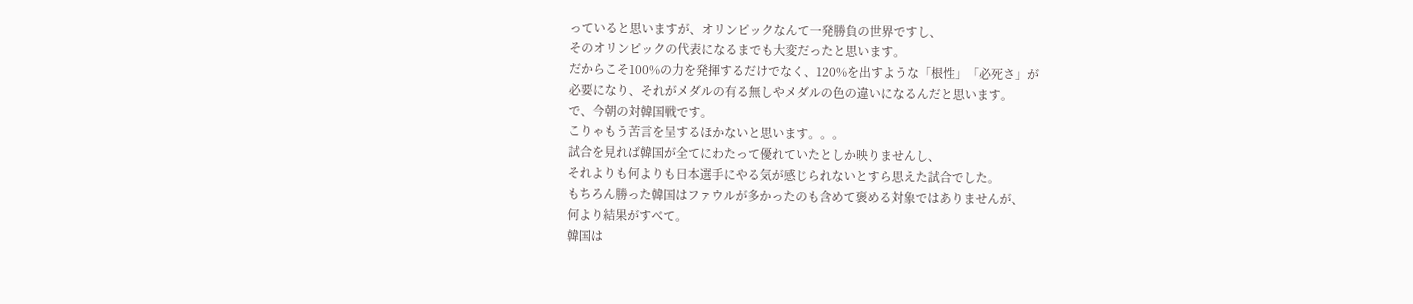っていると思いますが、オリンピックなんて一発勝負の世界ですし、
そのオリンピックの代表になるまでも大変だったと思います。
だからこそ100%の力を発揮するだけでなく、120%を出すような「根性」「必死さ」が
必要になり、それがメダルの有る無しやメダルの色の違いになるんだと思います。
で、今朝の対韓国戦です。
こりゃもう苦言を呈するほかないと思います。。。
試合を見れば韓国が全てにわたって優れていたとしか映りませんし、
それよりも何よりも日本選手にやる気が感じられないとすら思えた試合でした。
もちろん勝った韓国はファウルが多かったのも含めて褒める対象ではありませんが、
何より結果がすべて。
韓国は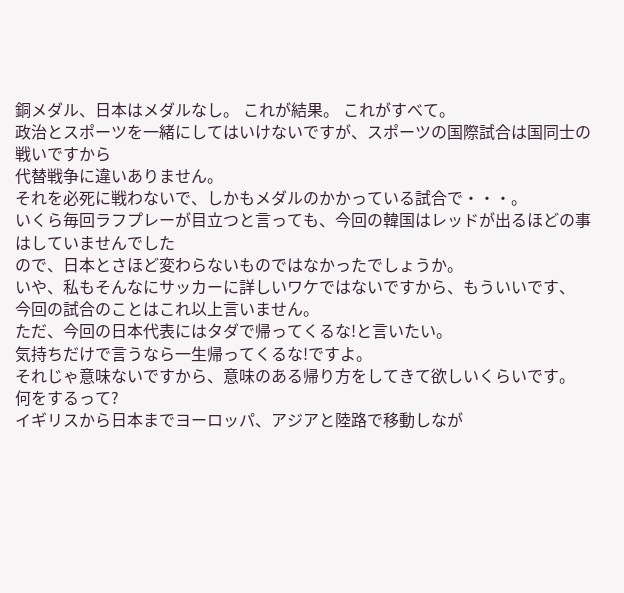銅メダル、日本はメダルなし。 これが結果。 これがすべて。
政治とスポーツを一緒にしてはいけないですが、スポーツの国際試合は国同士の戦いですから
代替戦争に違いありません。
それを必死に戦わないで、しかもメダルのかかっている試合で・・・。
いくら毎回ラフプレーが目立つと言っても、今回の韓国はレッドが出るほどの事はしていませんでした
ので、日本とさほど変わらないものではなかったでしょうか。
いや、私もそんなにサッカーに詳しいワケではないですから、もういいです、
今回の試合のことはこれ以上言いません。
ただ、今回の日本代表にはタダで帰ってくるな!と言いたい。
気持ちだけで言うなら一生帰ってくるな!ですよ。
それじゃ意味ないですから、意味のある帰り方をしてきて欲しいくらいです。
何をするって?
イギリスから日本までヨーロッパ、アジアと陸路で移動しなが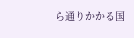ら通りかかる国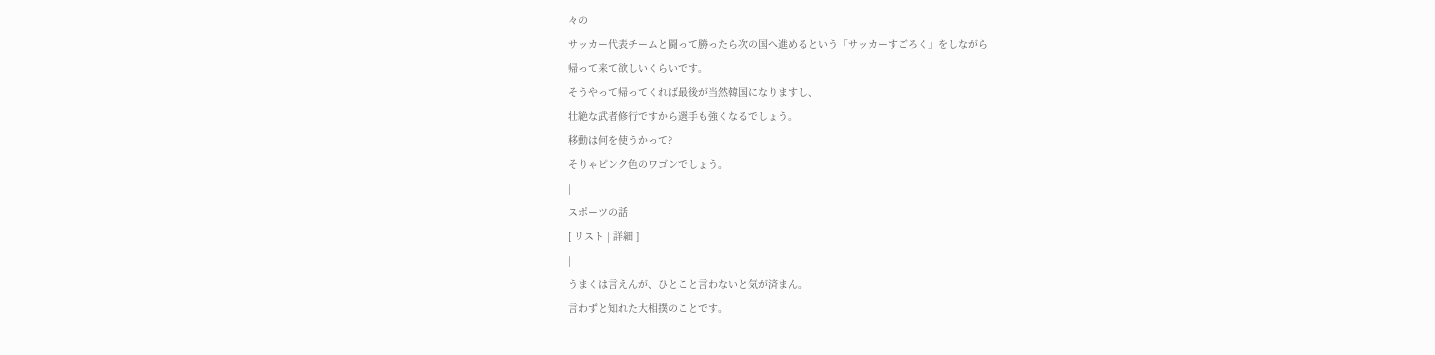々の
サッカー代表チームと闘って勝ったら次の国へ進めるという「サッカーすごろく」をしながら
帰って来て欲しいくらいです。
そうやって帰ってくれば最後が当然韓国になりますし、
壮絶な武者修行ですから選手も強くなるでしょう。
移動は何を使うかって?
そりゃピンク色のワゴンでしょう。
|
スポーツの話
[ リスト | 詳細 ]
|
うまくは言えんが、ひとこと言わないと気が済まん。
言わずと知れた大相撲のことです。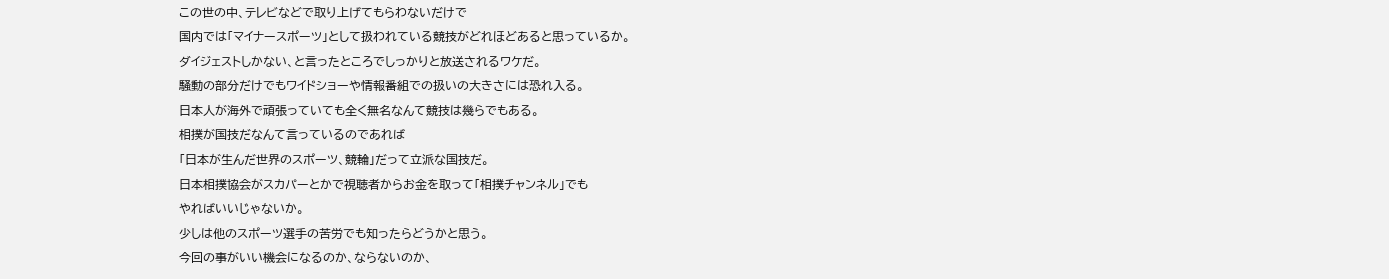この世の中、テレビなどで取り上げてもらわないだけで
国内では「マイナースポーツ」として扱われている競技がどれほどあると思っているか。
ダイジェストしかない、と言ったところでしっかりと放送されるワケだ。
騒動の部分だけでもワイドショーや情報番組での扱いの大きさには恐れ入る。
日本人が海外で頑張っていても全く無名なんて競技は幾らでもある。
相撲が国技だなんて言っているのであれば
「日本が生んだ世界のスポーツ、競輪」だって立派な国技だ。
日本相撲協会がスカパーとかで視聴者からお金を取って「相撲チャンネル」でも
やればいいじゃないか。
少しは他のスポーツ選手の苦労でも知ったらどうかと思う。
今回の事がいい機会になるのか、ならないのか、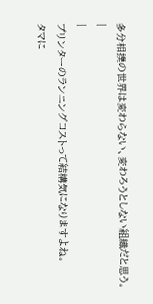多分相撲の世界は変わらない、変わろうとしない組織だと思う。
|
|
プリンターのランニングコストって結構気になりますよね。
タマに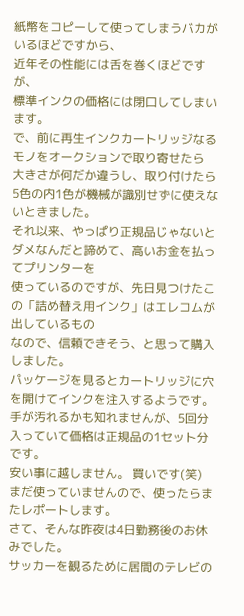紙幣をコピーして使ってしまうバカがいるほどですから、
近年その性能には舌を巻くほどですが、
標準インクの価格には閉口してしまいます。
で、前に再生インクカートリッジなるモノをオークションで取り寄せたら
大きさが何だか違うし、取り付けたら5色の内1色が機械が識別せずに使えないときました。
それ以来、やっぱり正規品じゃないとダメなんだと諦めて、高いお金を払ってプリンターを
使っているのですが、先日見つけたこの「詰め替え用インク」はエレコムが出しているもの
なので、信頼できそう、と思って購入しました。
パッケージを見るとカートリッジに穴を開けてインクを注入するようです。
手が汚れるかも知れませんが、5回分入っていて価格は正規品の1セット分です。
安い事に越しません。 買いです(笑)
まだ使っていませんので、使ったらまたレポートします。
さて、そんな昨夜は4日勤務後のお休みでした。
サッカーを観るために居間のテレビの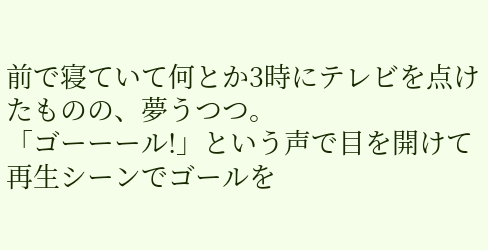前で寝ていて何とか3時にテレビを点けたものの、夢うつつ。
「ゴーーール!」という声で目を開けて再生シーンでゴールを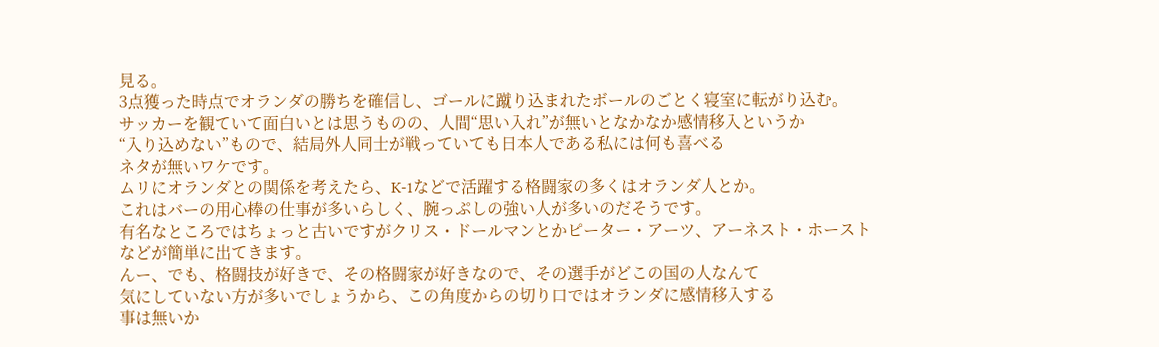見る。
3点獲った時点でオランダの勝ちを確信し、ゴールに蹴り込まれたボールのごとく寝室に転がり込む。
サッカーを観ていて面白いとは思うものの、人間“思い入れ”が無いとなかなか感情移入というか
“入り込めない”もので、結局外人同士が戦っていても日本人である私には何も喜べる
ネタが無いワケです。
ムリにオランダとの関係を考えたら、K-1などで活躍する格闘家の多くはオランダ人とか。
これはバーの用心棒の仕事が多いらしく、腕っぷしの強い人が多いのだそうです。
有名なところではちょっと古いですがクリス・ドールマンとかピーター・アーツ、アーネスト・ホースト
などが簡単に出てきます。
んー、でも、格闘技が好きで、その格闘家が好きなので、その選手がどこの国の人なんて
気にしていない方が多いでしょうから、この角度からの切り口ではオランダに感情移入する
事は無いか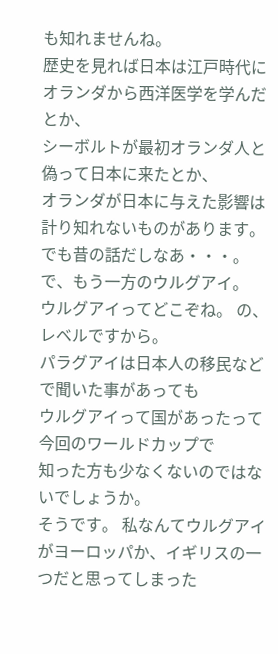も知れませんね。
歴史を見れば日本は江戸時代にオランダから西洋医学を学んだとか、
シーボルトが最初オランダ人と偽って日本に来たとか、
オランダが日本に与えた影響は計り知れないものがあります。
でも昔の話だしなあ・・・。
で、もう一方のウルグアイ。
ウルグアイってどこぞね。 の、レベルですから。
パラグアイは日本人の移民などで聞いた事があっても
ウルグアイって国があったって今回のワールドカップで
知った方も少なくないのではないでしょうか。
そうです。 私なんてウルグアイがヨーロッパか、イギリスの一つだと思ってしまった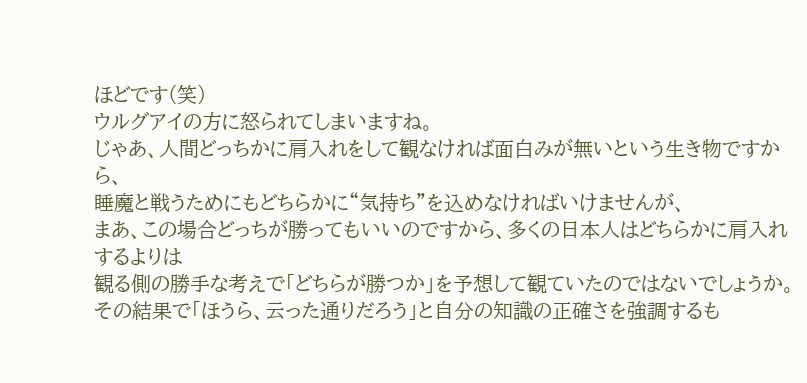ほどです(笑)
ウルグアイの方に怒られてしまいますね。
じゃあ、人間どっちかに肩入れをして観なければ面白みが無いという生き物ですから、
睡魔と戦うためにもどちらかに“気持ち”を込めなければいけませんが、
まあ、この場合どっちが勝ってもいいのですから、多くの日本人はどちらかに肩入れするよりは
観る側の勝手な考えで「どちらが勝つか」を予想して観ていたのではないでしょうか。
その結果で「ほうら、云った通りだろう」と自分の知識の正確さを強調するも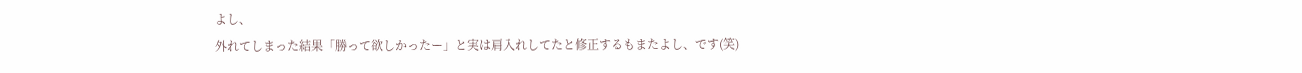よし、
外れてしまった結果「勝って欲しかったー」と実は肩入れしてたと修正するもまたよし、です(笑)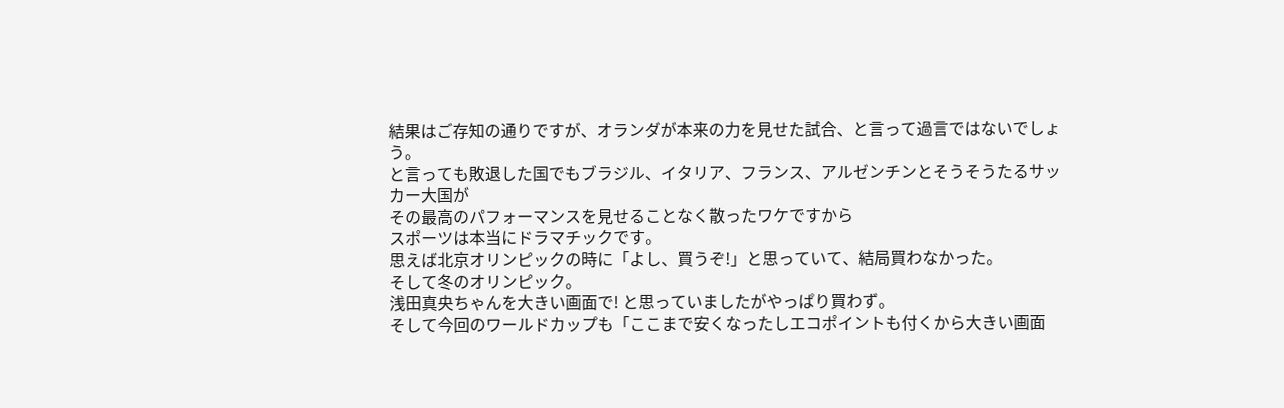結果はご存知の通りですが、オランダが本来の力を見せた試合、と言って過言ではないでしょう。
と言っても敗退した国でもブラジル、イタリア、フランス、アルゼンチンとそうそうたるサッカー大国が
その最高のパフォーマンスを見せることなく散ったワケですから
スポーツは本当にドラマチックです。
思えば北京オリンピックの時に「よし、買うぞ!」と思っていて、結局買わなかった。
そして冬のオリンピック。
浅田真央ちゃんを大きい画面で! と思っていましたがやっぱり買わず。
そして今回のワールドカップも「ここまで安くなったしエコポイントも付くから大きい画面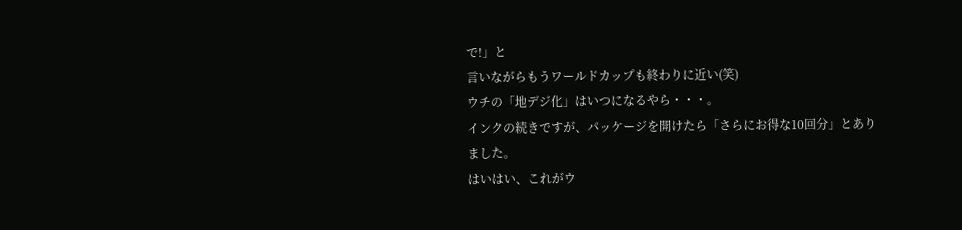で!」と
言いながらもうワールドカップも終わりに近い(笑)
ウチの「地デジ化」はいつになるやら・・・。
インクの続きですが、パッケージを開けたら「さらにお得な10回分」とありました。
はいはい、これがウ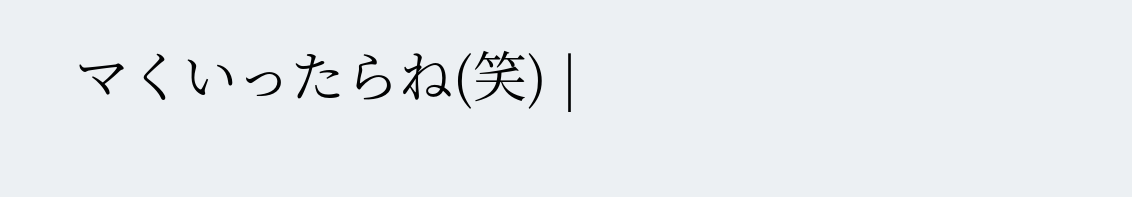マくいったらね(笑) |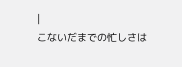|
こないだまでの忙しさは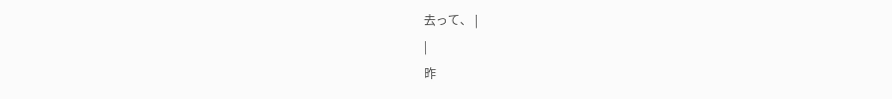去って、 |
|
昨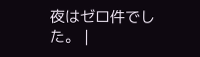夜はゼロ件でした。 |